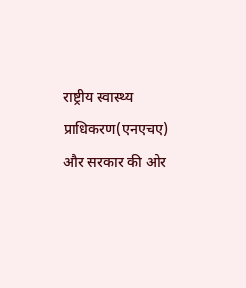राष्ट्रीय स्वास्थ्य प्राधिकरण(एनएचए) और सरकार की ओर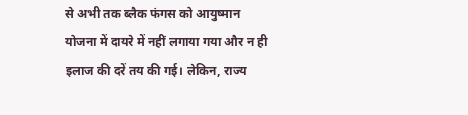से अभी तक ब्लैक फंगस को आयुष्मान योजना में दायरे में नहीं लगाया गया और न ही इलाज की दरें तय की गई। लेकिन, राज्य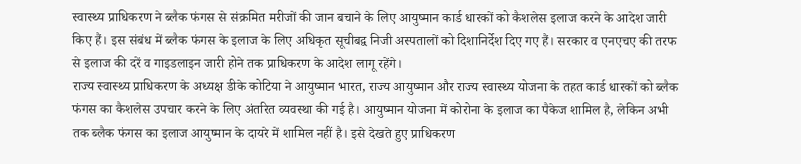स्वास्थ्य प्राधिकरण ने ब्लैक फंगस से संक्रमित मरीजों की जान बचाने के लिए आयुष्मान कार्ड धारकों को कैशलेस इलाज करने के आदेश जारी किए हैं। इस संबंध में ब्लैक फंगस के इलाज के लिए अधिकृत सूचीबद्व निजी अस्पतालों को दिशानिर्देश दिए गए हैं। सरकार व एनएचए की तरफ से इलाज की दरें व गाइडलाइन जारी होने तक प्राधिकरण के आदेश लागू रहेंगे।
राज्य स्वास्थ्य प्राधिकरण के अध्यक्ष डीके कोटिया ने आयुष्मान भारत, राज्य आयुष्मान और राज्य स्वास्थ्य योजना के तहत कार्ड धारकों को ब्लैक फंगस का कैशलेस उपचार करने के लिए अंतरित व्यवस्था की गई है। आयुष्मान योजना में कोरोना के इलाज का पैकेज शामिल है, लेकिन अभी तक ब्लैक फंगस का इलाज आयुष्मान के दायरे में शामिल नहीं है। इसे देखते हुए प्राधिकरण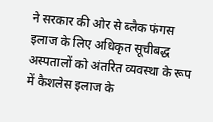ने सरकार की ओर से ब्लैक फंगस इलाज के लिए अधिकृत सूचीबद्ध अस्पतालों को अंतरित व्यवस्था के रूप में कैशलेस इलाज के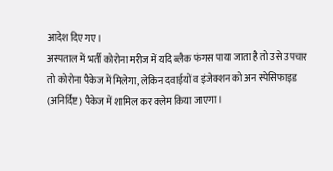आदेश दिए गए।
अस्पताल में भर्ती कोरोना मरीज में यदि ब्लैक फंगस पाया जाता है तो उसे उपचार तो कोरोना पैकेज में मिलेगा, लेकिन दवाईयों व इंजेक्शन को अन स्पेसिफाइड (अनिर्दिष्ट) पैकेज में शामिल कर क्लेम किया जाएगा।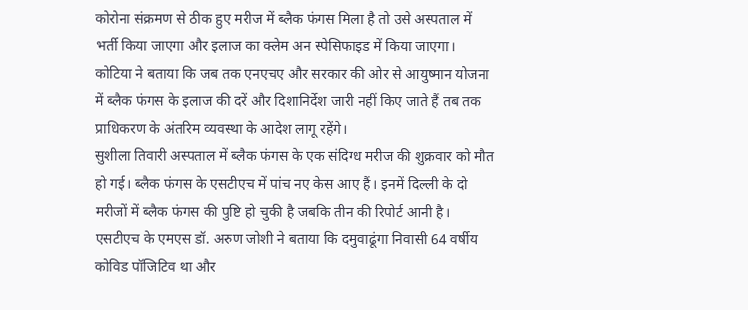कोरोना संक्रमण से ठीक हुए मरीज में ब्लैक फंगस मिला है तो उसे अस्पताल में भर्ती किया जाएगा और इलाज का क्लेम अन स्पेसिफाइड में किया जाएगा। कोटिया ने बताया कि जब तक एनएचए और सरकार की ओर से आयुष्मान योजना में ब्लैक फंगस के इलाज की दरें और दिशानिर्देश जारी नहीं किए जाते हैं तब तक प्राधिकरण के अंतरिम व्यवस्था के आदेश लागू रहेंगे।
सुशीला तिवारी अस्पताल में ब्लैक फंगस के एक संदिग्ध मरीज की शुक्रवार को मौत हो गई। ब्लैक फंगस के एसटीएच में पांच नए केस आए हैं। इनमें दिल्ली के दो मरीजों में ब्लैक फंगस की पुष्टि हो चुकी है जबकि तीन की रिपोर्ट आनी है।
एसटीएच के एमएस डॉ. अरुण जोशी ने बताया कि दमुवाढूंगा निवासी 64 वर्षीय कोविड पॉजिटिव था और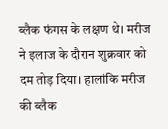ब्लैक फंगस के लक्षण थे। मरीज ने इलाज के दौरान शुक्रवार को दम तोड़ दिया। हालांकि मरीज की ब्लैक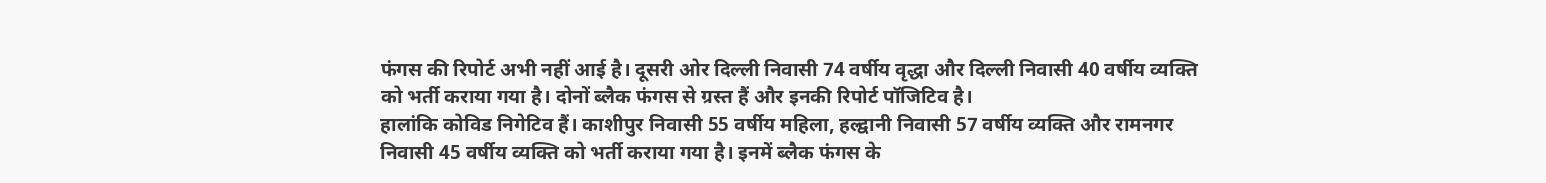फंगस की रिपोर्ट अभी नहीं आई है। दूसरी ओर दिल्ली निवासी 74 वर्षीय वृद्धा और दिल्ली निवासी 40 वर्षीय व्यक्ति को भर्ती कराया गया है। दोनों ब्लैक फंगस से ग्रस्त हैं और इनकी रिपोर्ट पॉजिटिव है।
हालांकि कोविड निगेटिव हैं। काशीपुर निवासी 55 वर्षीय महिला, हल्द्वानी निवासी 57 वर्षीय व्यक्ति और रामनगर निवासी 45 वर्षीय व्यक्ति को भर्ती कराया गया है। इनमें ब्लैक फंगस के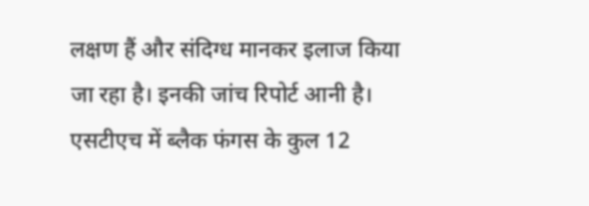लक्षण हैं और संदिग्ध मानकर इलाज किया जा रहा है। इनकी जांच रिपोर्ट आनी है।
एसटीएच में ब्लैक फंगस के कुल 12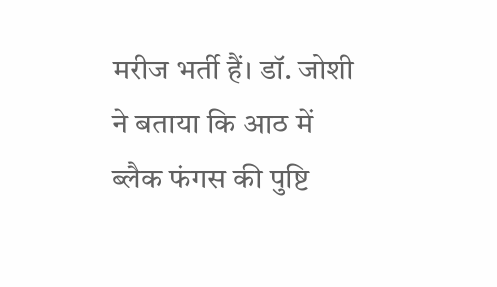मरीज भर्ती हैं। डॉ. जोशी ने बताया कि आठ में ब्लैक फंगस की पुष्टि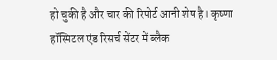हो चुकी है और चार की रिपोर्ट आनी शेष है। कृष्णा हॉस्पिटल एंड रिसर्च सेंटर में ब्लैक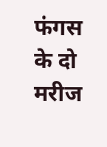फंगस के दो मरीज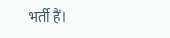भर्ती हैं।